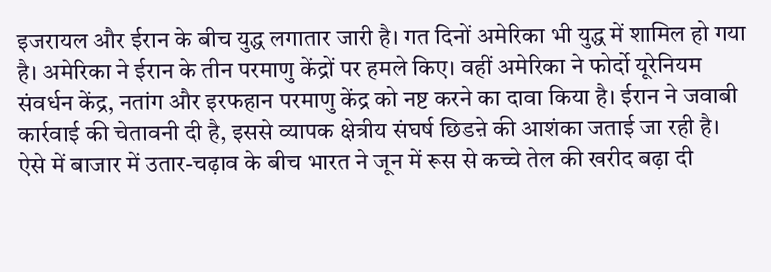इजरायल और ईरान के बीच युद्ध लगातार जारी है। गत दिनों अमेरिका भी युद्ध में शामिल हो गया है। अमेरिका ने ईरान के तीन परमाणु केंद्रों पर हमले किए। वहीं अमेरिका ने फोर्दो यूरेनियम संवर्धन केंद्र, नतांग और इरफहान परमाणु केंद्र को नष्ट करने का दावा किया है। ईरान ने जवाबी कार्रवाई की चेतावनी दी है, इससे व्यापक क्षेत्रीय संघर्ष छिडऩे की आशंका जताई जा रही है। ऐसे में बाजार में उतार-चढ़ाव के बीच भारत ने जून में रूस से कच्चे तेल की खरीद बढ़ा दी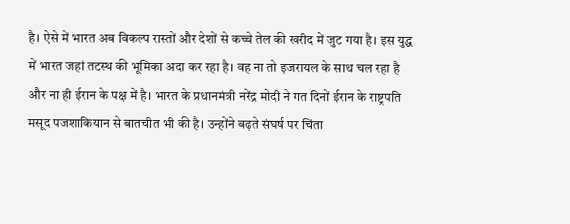है। ऐसे में भारत अब विकल्प रास्तों और देशों से कच्चे तेल की खरीद में जुट गया है। इस युद्ध में भारत जहां तटस्थ की भूमिका अदा कर रहा है। वह ना तो इजरायल के साथ चल रहा है और ना ही ईरान के पक्ष में है। भारत के प्रधानमंत्री नरेंद्र मोदी ने गत दिनों ईरान के राष्ट्रपति मसूद पजशाकियान से बातचीत भी की है। उन्होंने बढ़ते संघर्ष पर चिंता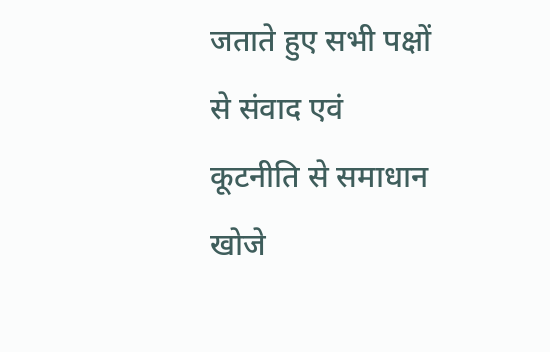जताते हुए सभी पक्षों से संवाद एवं कूटनीति से समाधान खोजे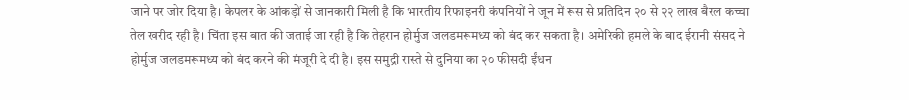जाने पर जोर दिया है। केपलर के आंकड़ों से जानकारी मिली है कि भारतीय रिफाइनरी कंपनियों ने जून में रूस से प्रतिदिन २० से २२ लाख बैरल कच्चा तेल खरीद रही है। चिंता इस बात की जताई जा रही है कि तेहरान होर्मुज जलडमरूमध्य को बंद कर सकता है। अमेरिकी हमले के बाद ईरानी संसद ने होर्मुज जलडमरूमध्य को बंद करने की मंजूरी दे दी है। इस समुद्री रास्ते से दुनिया का २० फीसदी ईंधन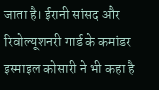जाता है। ईरानी सांसद और रिवोल्यूशनरी गार्ड के कमांडर इस्माइल कोसारी ने भी कहा है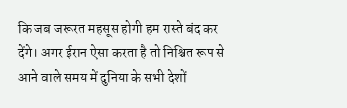कि जब जरूरत महसूस होगी हम रास्ते बंद कर देंगे। अगर ईरान ऐसा करता है तो निश्चित रूप से आने वाले समय में दुनिया के सभी देशों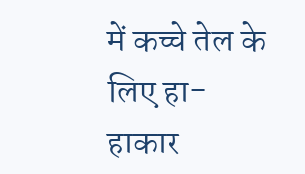में कच्चे तेल के लिए हा-हाकार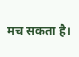मच सकता है।